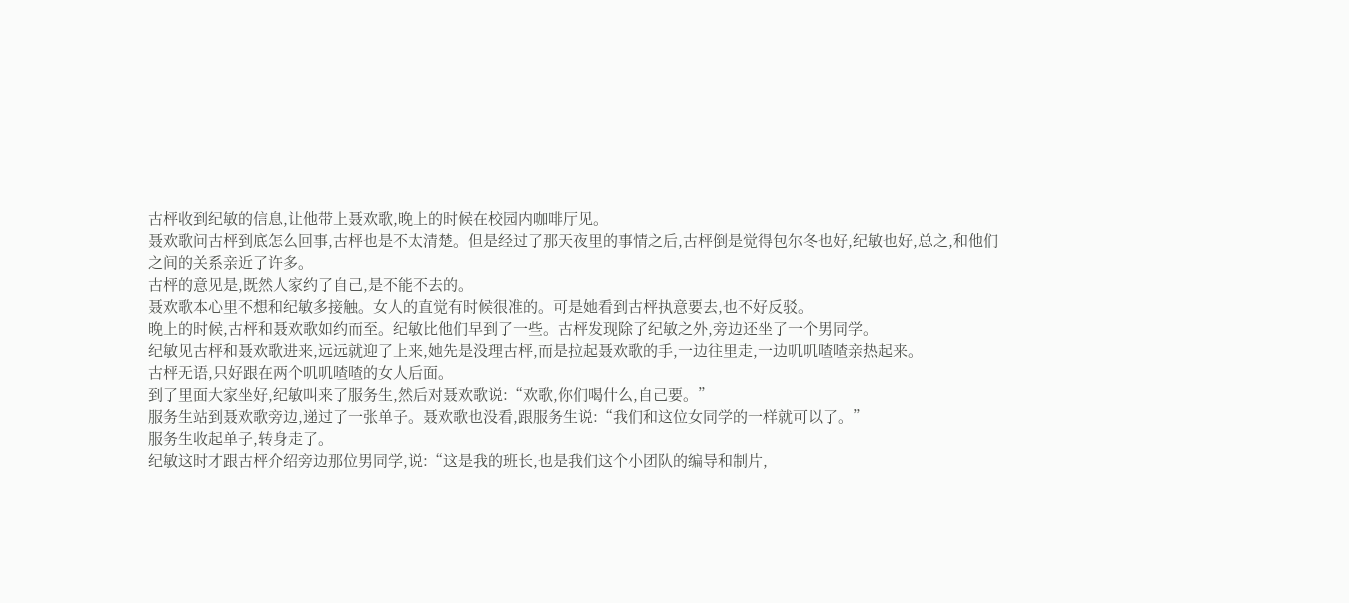古枰收到纪敏的信息,让他带上聂欢歌,晚上的时候在校园内咖啡厅见。
聂欢歌问古枰到底怎么回事,古枰也是不太清楚。但是经过了那天夜里的事情之后,古枰倒是觉得包尔冬也好,纪敏也好,总之,和他们之间的关系亲近了许多。
古枰的意见是,既然人家约了自己,是不能不去的。
聂欢歌本心里不想和纪敏多接触。女人的直觉有时候很准的。可是她看到古枰执意要去,也不好反驳。
晚上的时候,古枰和聂欢歌如约而至。纪敏比他们早到了一些。古枰发现除了纪敏之外,旁边还坐了一个男同学。
纪敏见古枰和聂欢歌进来,远远就迎了上来,她先是没理古枰,而是拉起聂欢歌的手,一边往里走,一边叽叽喳喳亲热起来。
古枰无语,只好跟在两个叽叽喳喳的女人后面。
到了里面大家坐好,纪敏叫来了服务生,然后对聂欢歌说:“欢歌,你们喝什么,自己要。”
服务生站到聂欢歌旁边,递过了一张单子。聂欢歌也没看,跟服务生说:“我们和这位女同学的一样就可以了。”
服务生收起单子,转身走了。
纪敏这时才跟古枰介绍旁边那位男同学,说:“这是我的班长,也是我们这个小团队的编导和制片,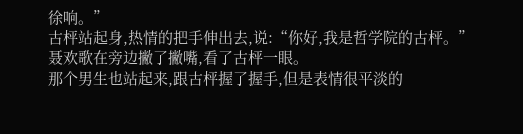徐响。”
古枰站起身,热情的把手伸出去,说:“你好,我是哲学院的古枰。”
聂欢歌在旁边撇了撇嘴,看了古枰一眼。
那个男生也站起来,跟古枰握了握手,但是表情很平淡的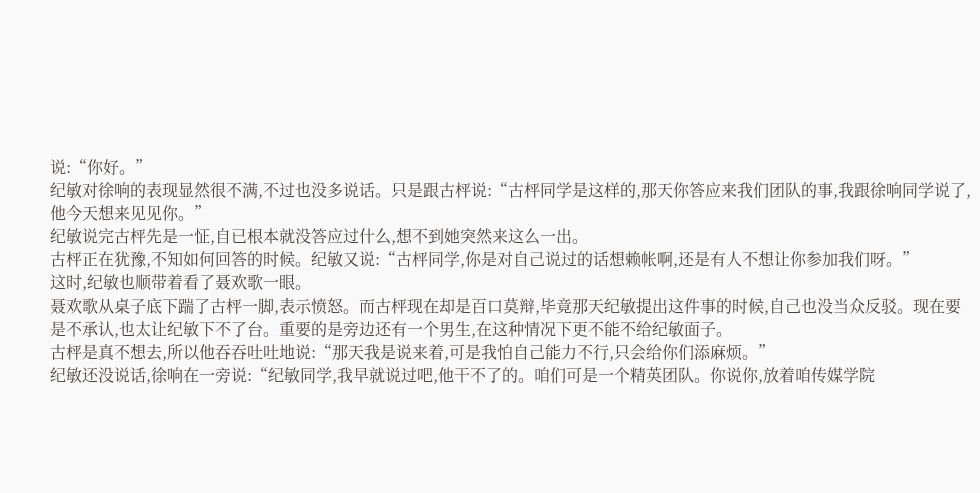说:“你好。”
纪敏对徐响的表现显然很不满,不过也没多说话。只是跟古枰说:“古枰同学是这样的,那天你答应来我们团队的事,我跟徐响同学说了,他今天想来见见你。”
纪敏说完古枰先是一怔,自已根本就没答应过什么,想不到她突然来这么一出。
古枰正在犹豫,不知如何回答的时候。纪敏又说:“古枰同学,你是对自己说过的话想赖帐啊,还是有人不想让你参加我们呀。”
这时,纪敏也顺带着看了聂欢歌一眼。
聂欢歌从桌子底下踹了古枰一脚,表示愤怒。而古枰现在却是百口莫辩,毕竟那天纪敏提出这件事的时候,自己也没当众反驳。现在要是不承认,也太让纪敏下不了台。重要的是旁边还有一个男生,在这种情况下更不能不给纪敏面子。
古枰是真不想去,所以他吞吞吐吐地说:“那天我是说来着,可是我怕自己能力不行,只会给你们添麻烦。”
纪敏还没说话,徐响在一旁说:“纪敏同学,我早就说过吧,他干不了的。咱们可是一个精英团队。你说你,放着咱传媒学院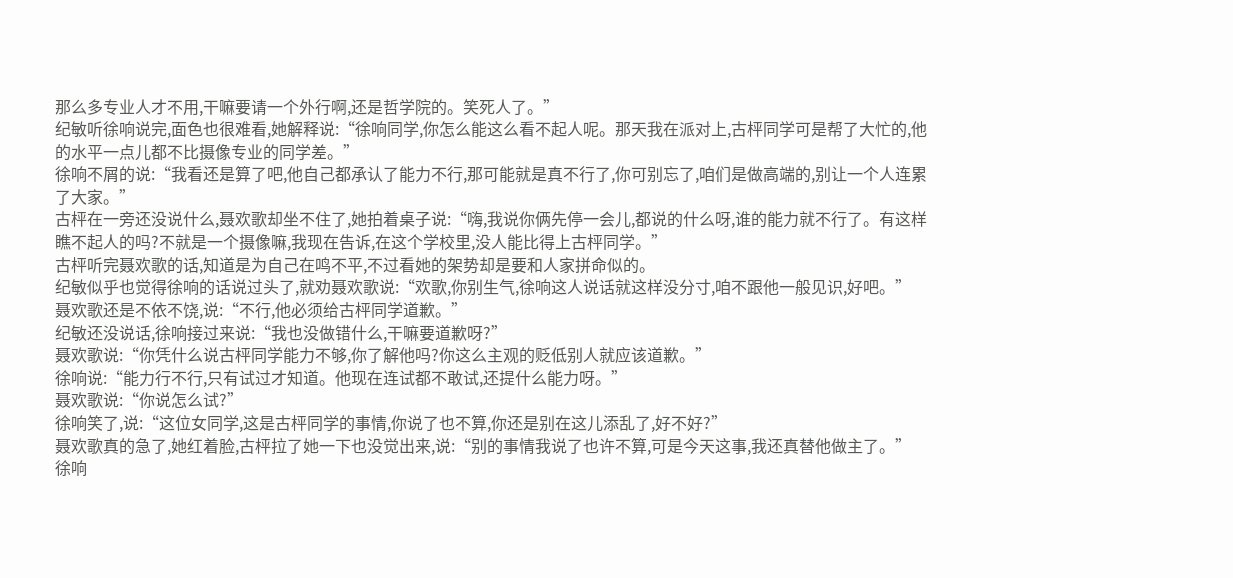那么多专业人才不用,干嘛要请一个外行啊,还是哲学院的。笑死人了。”
纪敏听徐响说完,面色也很难看,她解释说:“徐响同学,你怎么能这么看不起人呢。那天我在派对上,古枰同学可是帮了大忙的,他的水平一点儿都不比摄像专业的同学差。”
徐响不屑的说:“我看还是算了吧,他自己都承认了能力不行,那可能就是真不行了,你可别忘了,咱们是做高端的,别让一个人连累了大家。”
古枰在一旁还没说什么,聂欢歌却坐不住了,她拍着桌子说:“嗨,我说你俩先停一会儿,都说的什么呀,谁的能力就不行了。有这样瞧不起人的吗?不就是一个摄像嘛,我现在告诉,在这个学校里,没人能比得上古枰同学。”
古枰听完聂欢歌的话,知道是为自己在鸣不平,不过看她的架势却是要和人家拼命似的。
纪敏似乎也觉得徐响的话说过头了,就劝聂欢歌说:“欢歌,你别生气,徐响这人说话就这样没分寸,咱不跟他一般见识,好吧。”
聂欢歌还是不依不饶,说:“不行,他必须给古枰同学道歉。”
纪敏还没说话,徐响接过来说:“我也没做错什么,干嘛要道歉呀?”
聂欢歌说:“你凭什么说古枰同学能力不够,你了解他吗?你这么主观的贬低别人就应该道歉。”
徐响说:“能力行不行,只有试过才知道。他现在连试都不敢试,还提什么能力呀。”
聂欢歌说:“你说怎么试?”
徐响笑了,说:“这位女同学,这是古枰同学的事情,你说了也不算,你还是别在这儿添乱了,好不好?”
聂欢歌真的急了,她红着脸,古枰拉了她一下也没觉出来,说:“别的事情我说了也许不算,可是今天这事,我还真替他做主了。”
徐响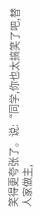笑得更夸张了。说:“同学,你也太搞笑了吧,替人家做主,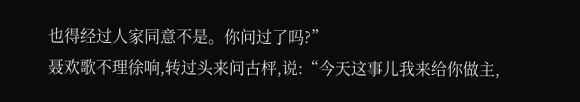也得经过人家同意不是。你问过了吗?”
聂欢歌不理徐响,转过头来问古枰,说:“今天这事儿我来给你做主,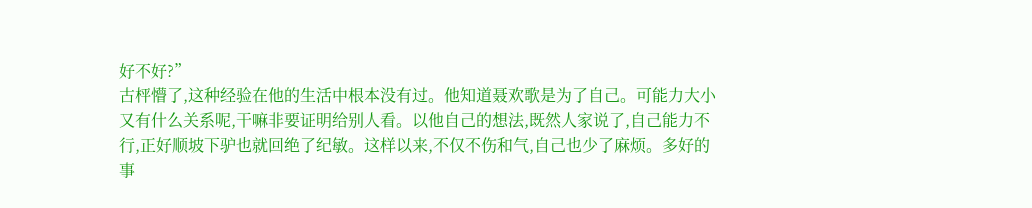好不好?”
古枰懵了,这种经验在他的生活中根本没有过。他知道聂欢歌是为了自己。可能力大小又有什么关系呢,干嘛非要证明给别人看。以他自己的想法,既然人家说了,自己能力不行,正好顺坡下驴也就回绝了纪敏。这样以来,不仅不伤和气,自己也少了麻烦。多好的事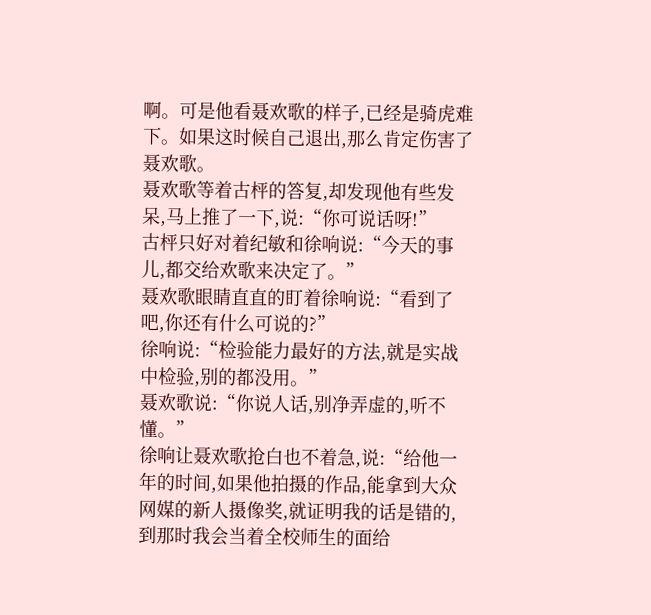啊。可是他看聂欢歌的样子,已经是骑虎难下。如果这时候自己退出,那么肯定伤害了聂欢歌。
聂欢歌等着古枰的答复,却发现他有些发呆,马上推了一下,说:“你可说话呀!”
古枰只好对着纪敏和徐响说:“今天的事儿,都交给欢歌来决定了。”
聂欢歌眼睛直直的盯着徐响说:“看到了吧,你还有什么可说的?”
徐响说:“检验能力最好的方法,就是实战中检验,别的都没用。”
聂欢歌说:“你说人话,别净弄虚的,听不懂。”
徐响让聂欢歌抢白也不着急,说:“给他一年的时间,如果他拍摄的作品,能拿到大众网媒的新人摄像奖,就证明我的话是错的,到那时我会当着全校师生的面给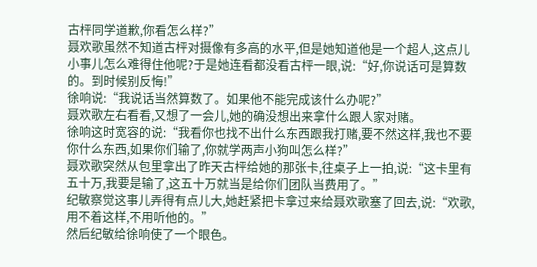古枰同学道歉,你看怎么样?”
聂欢歌虽然不知道古枰对摄像有多高的水平,但是她知道他是一个超人,这点儿小事儿怎么难得住他呢?于是她连看都没看古枰一眼,说:“好,你说话可是算数的。到时候别反悔!”
徐响说:“我说话当然算数了。如果他不能完成该什么办呢?”
聂欢歌左右看看,又想了一会儿,她的确没想出来拿什么跟人家对赌。
徐响这时宽容的说:“我看你也找不出什么东西跟我打赌,要不然这样,我也不要你什么东西,如果你们输了,你就学两声小狗叫怎么样?”
聂欢歌突然从包里拿出了昨天古枰给她的那张卡,往桌子上一拍,说:“这卡里有五十万,我要是输了,这五十万就当是给你们团队当费用了。”
纪敏察觉这事儿弄得有点儿大,她赶紧把卡拿过来给聂欢歌塞了回去,说:“欢歌,用不着这样,不用听他的。”
然后纪敏给徐响使了一个眼色。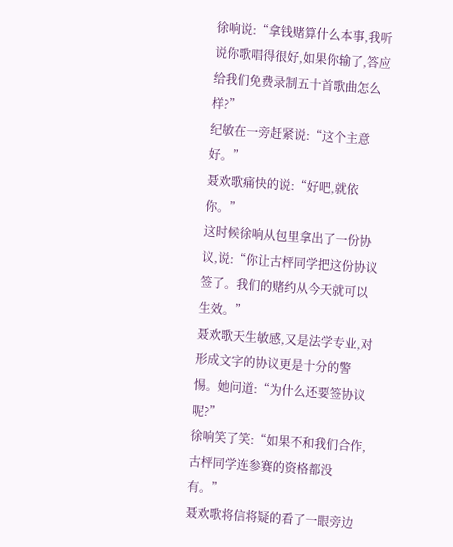徐响说:“拿钱赌算什么本事,我听说你歌唱得很好,如果你输了,答应给我们免费录制五十首歌曲怎么样?”
纪敏在一旁赶紧说:“这个主意好。”
聂欢歌痛快的说:“好吧,就依你。”
这时候徐响从包里拿出了一份协议,说:“你让古枰同学把这份协议签了。我们的赌约从今天就可以生效。”
聂欢歌天生敏感,又是法学专业,对形成文字的协议更是十分的警惕。她问道:“为什么还要签协议呢?”
徐响笑了笑:“如果不和我们合作,古枰同学连参赛的资格都没有。”
聂欢歌将信将疑的看了一眼旁边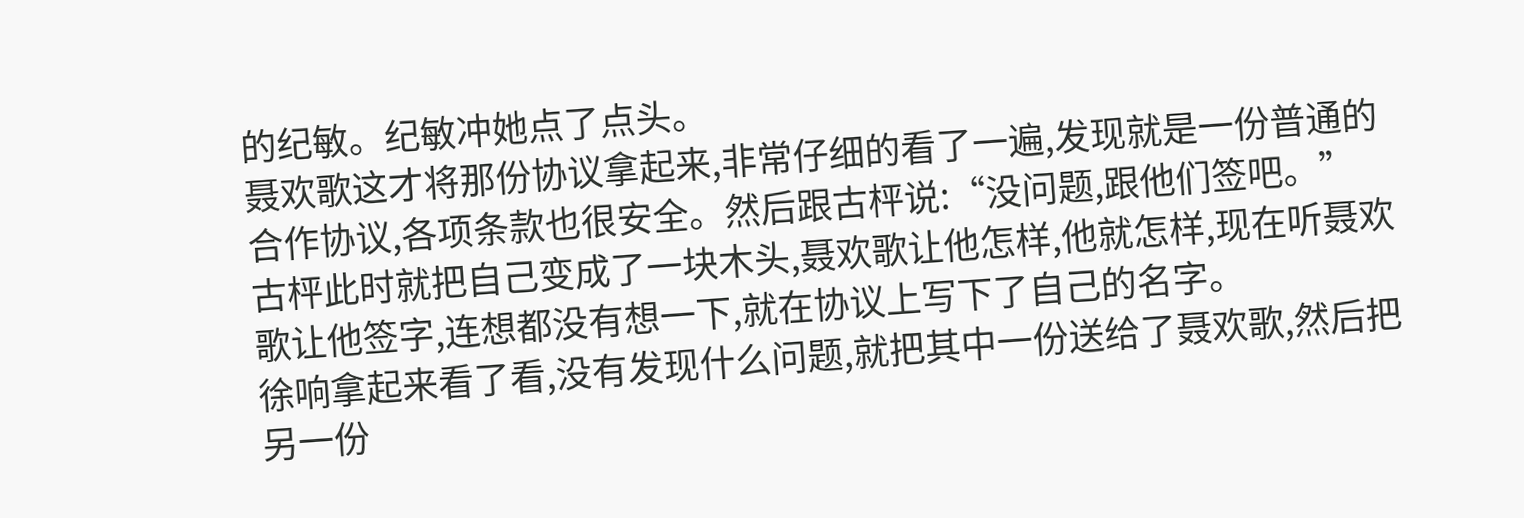的纪敏。纪敏冲她点了点头。
聂欢歌这才将那份协议拿起来,非常仔细的看了一遍,发现就是一份普通的合作协议,各项条款也很安全。然后跟古枰说:“没问题,跟他们签吧。”
古枰此时就把自己变成了一块木头,聂欢歌让他怎样,他就怎样,现在听聂欢歌让他签字,连想都没有想一下,就在协议上写下了自己的名字。
徐响拿起来看了看,没有发现什么问题,就把其中一份送给了聂欢歌,然后把另一份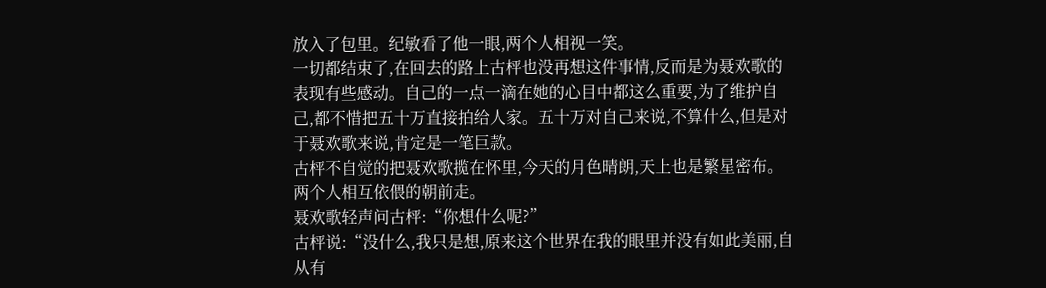放入了包里。纪敏看了他一眼,两个人相视一笑。
一切都结束了,在回去的路上古枰也没再想这件事情,反而是为聂欢歌的表现有些感动。自己的一点一滴在她的心目中都这么重要,为了维护自己,都不惜把五十万直接拍给人家。五十万对自己来说,不算什么,但是对于聂欢歌来说,肯定是一笔巨款。
古枰不自觉的把聂欢歌揽在怀里,今天的月色晴朗,天上也是繁星密布。两个人相互依偎的朝前走。
聂欢歌轻声问古枰:“你想什么呢?”
古枰说:“没什么,我只是想,原来这个世界在我的眼里并没有如此美丽,自从有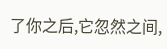了你之后,它忽然之间,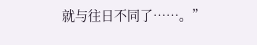就与往日不同了……。”